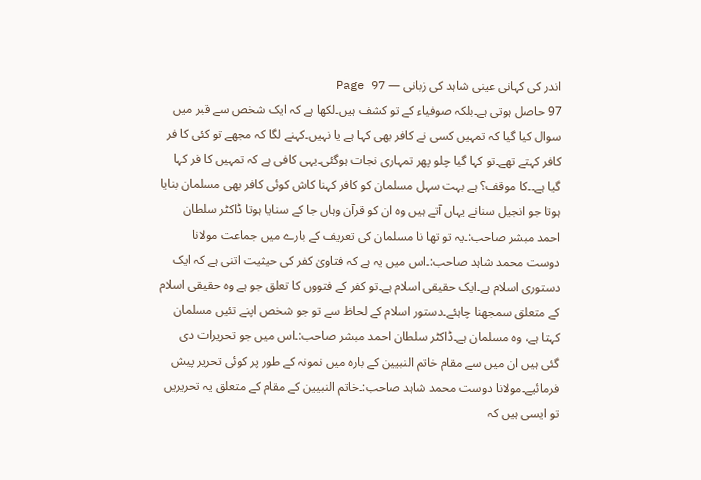اندر کی کہانی عینی شاہد کی زبانی — Page 97
97 حاصل ہوتی ہے۔بلکہ صوفیاء کے تو کشف ہیں۔لکھا ہے کہ ایک شخص سے قبر میں سوال کیا گیا کہ تمہیں کسی نے کافر بھی کہا ہے یا نہیں۔کہنے لگا کہ مجھے تو کئی کا فر کافر کہتے تھے۔تو کہا گیا چلو پھر تمہاری نجات ہوگئی۔یہی کافی ہے کہ تمہیں کا فر کہا گیا ہے۔۔کا موقف؟ ہے بہت سہل مسلمان کو کافر کہنا کاش کوئی کافر بھی مسلمان بنایا ہوتا جو انجیل سنانے یہاں آتے ہیں وہ ان کو قرآن وہاں جا کے سنایا ہوتا ڈاکٹر سلطان احمد مبشر صاحب:۔یہ تو تھا نا مسلمان کی تعریف کے بارے میں جماعت مولانا دوست محمد شاہد صاحب:۔اس میں یہ ہے کہ فتاویٰ کفر کی حیثیت اتنی ہے کہ ایک دستوری اسلام ہے۔ایک حقیقی اسلام ہے۔تو کفر کے فتووں کا تعلق جو ہے وہ حقیقی اسلام کے متعلق سمجھنا چاہئے۔دستور اسلام کے لحاظ سے تو جو شخص اپنے تئیں مسلمان کہتا ہے، وہ مسلمان ہے۔ڈاکٹر سلطان احمد مبشر صاحب:۔اس میں جو تحریرات دی گئی ہیں ان میں سے مقام خاتم النبیین کے بارہ میں نمونہ کے طور پر کوئی تحریر پیش فرمائیے۔مولانا دوست محمد شاہد صاحب:۔خاتم النبیین کے مقام کے متعلق یہ تحریریں تو ایسی ہیں کہ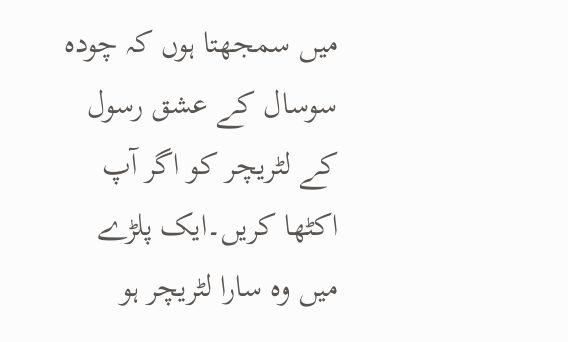میں سمجھتا ہوں کہ چودہ سوسال کے عشق رسول کے لٹریچر کو اگر آپ اکٹھا کریں۔ایک پلڑے میں وہ سارا لٹریچر ہو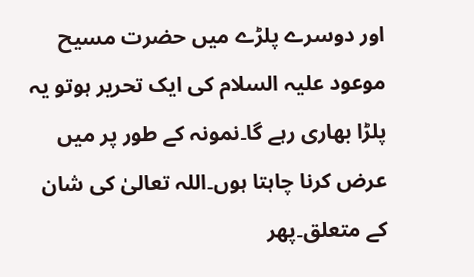اور دوسرے پلڑے میں حضرت مسیح موعود علیہ السلام کی ایک تحریر ہوتو یہ پلڑا بھاری رہے گا۔نمونہ کے طور پر میں عرض کرنا چاہتا ہوں۔اللہ تعالیٰ کی شان کے متعلق۔پھر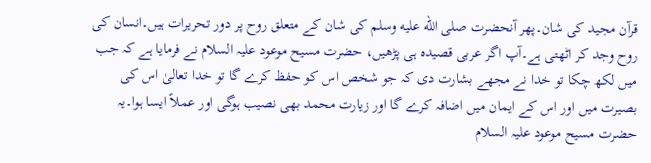قرآن مجید کی شان۔پھر آنحضرت صلى الله عليه وسلم کی شان کے متعلق روح پر دور تحریرات ہیں۔انسان کی روح وجد کر اٹھتی ہے۔آپ اگر عربی قصیدہ ہی پڑھیں، حضرت مسیح موعود علیہ السلام نے فرمایا ہے کہ جب میں لکھ چکا تو خدا نے مجھے بشارت دی کہ جو شخص اس کو حفظ کرے گا تو خدا تعالیٰ اس کی بصیرت میں اور اس کے ایمان میں اضافہ کرے گا اور زیارت محمد بھی نصیب ہوگی اور عملاً ایسا ہوا۔یہ حضرت مسیح موعود علیہ السلام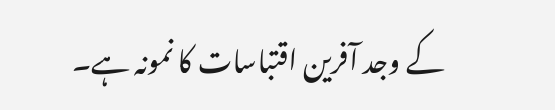کے وجد آفرین اقتباسات کا نمونہ ہے۔